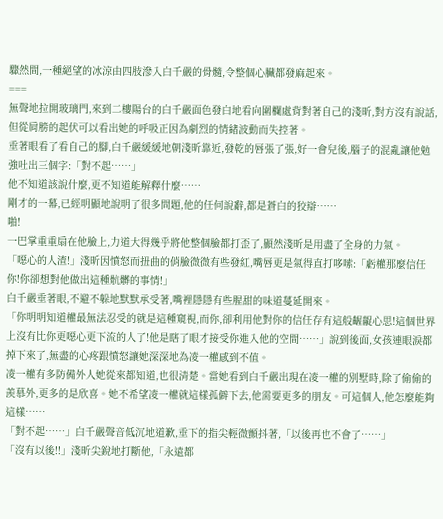驟然間,一種絕望的冰涼由四肢滲入白千嚴的骨髓,令整個心臟都發麻起來。
===
無聲地拉開玻璃門,來到二樓陽台的白千嚴面色發白地看向圍欄處背對著自己的淺昕,對方沒有說話,但從肩膀的起伏可以看出她的呼吸正因為劇烈的情緒波動而失控著。
垂著眼看了看自己的腳,白千嚴緩緩地朝淺昕靠近,發乾的唇張了張,好一會兒後,腦子的混亂讓他勉強吐出三個字:「對不起……」
他不知道該說什麼,更不知道能解釋什麼……
剛才的一幕,已經明顯地說明了很多問題,他的任何說辭,都是蒼白的狡辯……
啪!
一巴掌重重扇在他臉上,力道大得幾乎將他整個臉都打歪了,顯然淺昕是用盡了全身的力氣。
「噁心的人渣!」淺昕因憤怒而扭曲的俏臉微微有些發紅,嘴唇更是氣得直打哆嗦:「虧權那麼信任你!你卻想對他做出這種骯髒的事情!」
白千嚴垂著眼,不避不躲地默默承受著,嘴裡隱隱有些腥甜的味道蔓延開來。
「你明明知道權最無法忍受的就是這種窺視,而你,卻利用他對你的信任存有這般齷齪心思!這個世界上沒有比你更噁心更下流的人了!他是瞎了眼才接受你進入他的空間……」說到後面,女孩連眼淚都掉下來了,無盡的心疼跟憤怒讓她深深地為凌一權感到不值。
凌一權有多防備外人她從來都知道,也很清楚。當她看到白千嚴出現在凌一權的別墅時,除了偷偷的羨慕外,更多的是欣喜。她不希望凌一權就這樣孤僻下去,他需要更多的朋友。可這個人,他怎麼能夠這樣……
「對不起……」白千嚴聲音低沉地道歉,垂下的指尖輕微顫抖著,「以後再也不會了……」
「沒有以後!!」淺昕尖銳地打斷他,「永遠都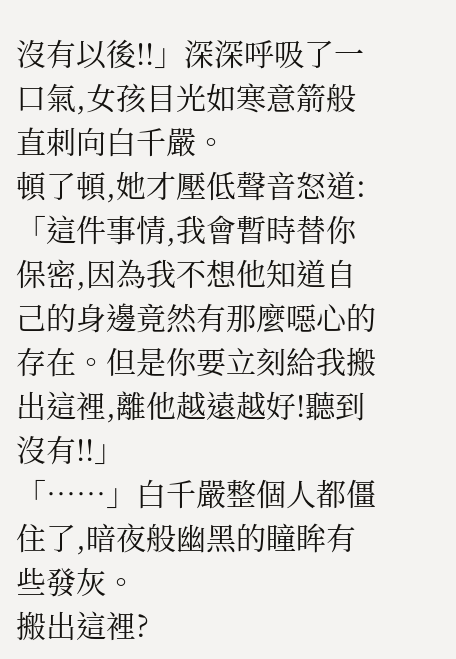沒有以後!!」深深呼吸了一口氣,女孩目光如寒意箭般直刺向白千嚴。
頓了頓,她才壓低聲音怒道:「這件事情,我會暫時替你保密,因為我不想他知道自己的身邊竟然有那麼噁心的存在。但是你要立刻給我搬出這裡,離他越遠越好!聽到沒有!!」
「……」白千嚴整個人都僵住了,暗夜般幽黑的瞳眸有些發灰。
搬出這裡?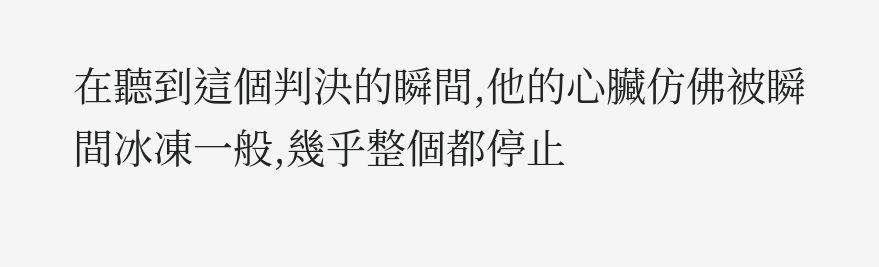在聽到這個判決的瞬間,他的心臟仿佛被瞬間冰凍一般,幾乎整個都停止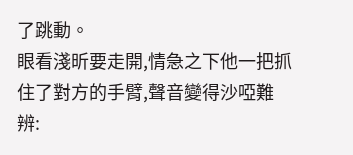了跳動。
眼看淺昕要走開,情急之下他一把抓住了對方的手臂,聲音變得沙啞難辨: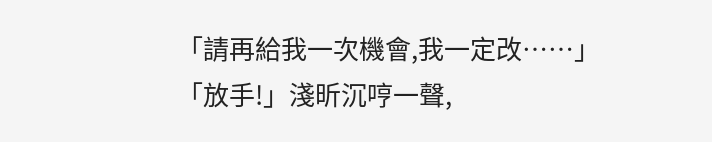「請再給我一次機會,我一定改……」
「放手!」淺昕沉哼一聲,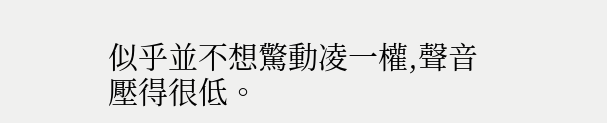似乎並不想驚動凌一權,聲音壓得很低。